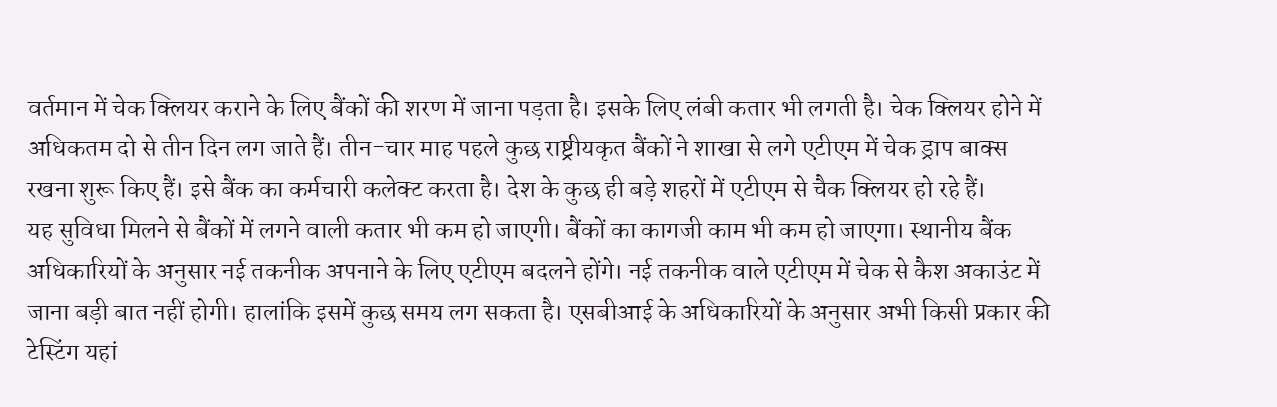वर्तमान में चेक क्लियर कराने के लिए बैंकों की शरण में जाना पड़ता है। इसके लिए लंबी कतार भी लगती है। चेक क्लियर होने में अधिकतम दो से तीन दिन लग जाते हैं। तीन-चार माह पहले कुछ राष्ट्रीयकृत बैंकों ने शाखा से लगे एटीएम में चेक ड्राप बाक्स रखना शुरू किए हैं। इसे बैंक का कर्मचारी कलेक्ट करता है। देश के कुछ ही बड़े शहरों में एटीएम से चैक क्लियर हो रहे हैं।
यह सुविधा मिलने से बैंकों में लगने वाली कतार भी कम हो जाएगी। बैंकों का कागजी काम भी कम हो जाएगा। स्थानीय बैंक अधिकारियों के अनुसार नई तकनीक अपनाने के लिए एटीएम बदलने होंगे। नई तकनीक वाले एटीएम में चेक से कैश अकाउंट में जाना बड़ी बात नहीं होगी। हालांकि इसमें कुछ समय लग सकता है। एसबीआई के अधिकारियों के अनुसार अभी किसी प्रकार की टेस्टिंग यहां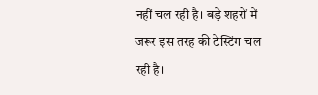नहीं चल रही है। बड़े शहरों में जरूर इस तरह की टेस्टिंग चल रही है।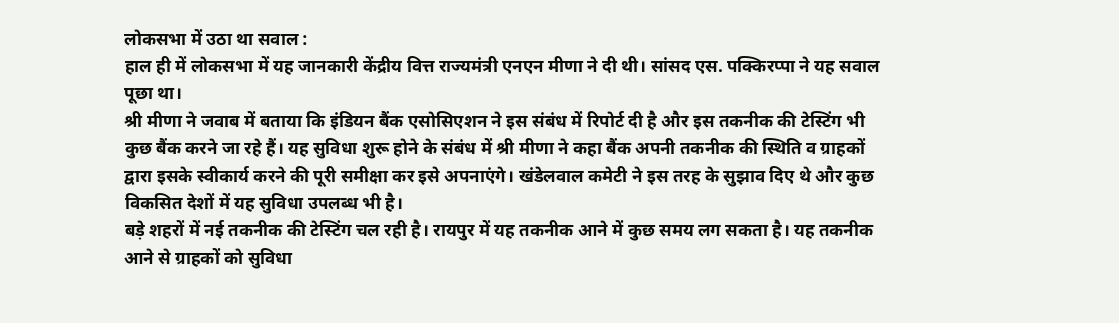लोकसभा में उठा था सवाल :
हाल ही में लोकसभा में यह जानकारी केंद्रीय वित्त राज्यमंत्री एनएन मीणा ने दी थी। सांसद एस. पक्किरप्पा ने यह सवाल पूछा था।
श्री मीणा ने जवाब में बताया कि इंडियन बैंक एसोसिएशन ने इस संबंध में रिपोर्ट दी है और इस तकनीक की टेस्टिंग भी कुछ बैंक करने जा रहे हैं। यह सुविधा शुरू होने के संबंध में श्री मीणा ने कहा बैंक अपनी तकनीक की स्थिति व ग्राहकों द्वारा इसके स्वीकार्य करने की पूरी समीक्षा कर इसे अपनाएंगे। खंडेलवाल कमेटी ने इस तरह के सुझाव दिए थे और कुछ विकसित देशों में यह सुविधा उपलब्ध भी है।
बड़े शहरों में नई तकनीक की टेस्टिंग चल रही है। रायपुर में यह तकनीक आने में कुछ समय लग सकता है। यह तकनीक आने से ग्राहकों को सुविधा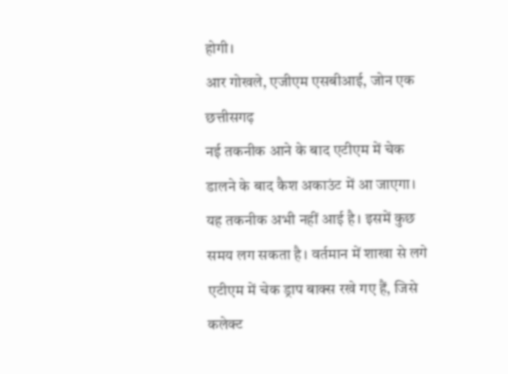होगी।
आर गोखले, एजीएम एसबीआई, जोन एक छत्तीसगढ़
नई तकनीक आने के बाद एटीएम में चेक डालने के बाद कैश अकाउंट में आ जाएगा। यह तकनीक अभी नहीं आई है। इसमें कुछ समय लग सकता है। वर्तमान में शाखा से लगे एटीएम में चेक ड्राप बाक्स रखे गए हैं, जिसे कलेक्ट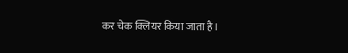कर चेक क्लियर किया जाता है।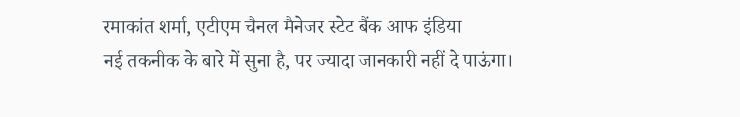रमाकांत शर्मा, एटीएम चैनल मैनेजर स्टेट बैंक आफ इंडिया
नई तकनीक के बारे में सुना है, पर ज्यादा जानकारी नहीं दे पाऊंगा।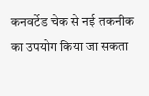कनवर्टेड चेक से नई तकनीक का उपयोग किया जा सकता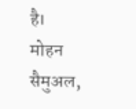है।
मोहन सैमुअल,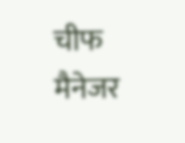चीफ मैनेजर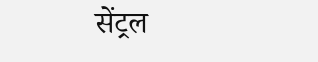सेंट्रल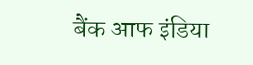बैंक आफ इंडिया